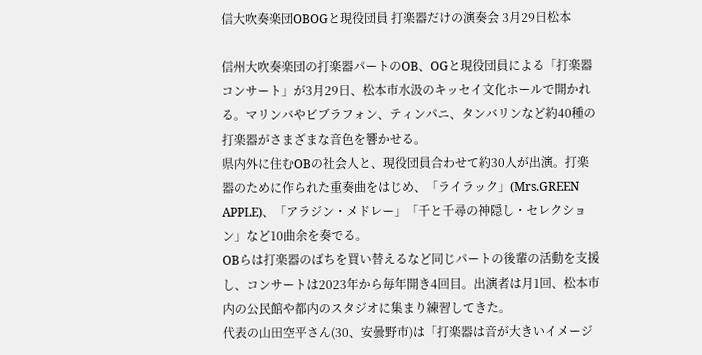信大吹奏楽団OBOGと現役団員 打楽器だけの演奏会 3月29日松本

信州大吹奏楽団の打楽器パートのOB、OGと現役団員による「打楽器コンサート」が3月29日、松本市水汲のキッセイ文化ホールで開かれる。マリンバやビブラフォン、ティンパニ、タンバリンなど約40種の打楽器がさまざまな音色を響かせる。
県内外に住むOBの社会人と、現役団員合わせて約30人が出演。打楽器のために作られた重奏曲をはじめ、「ライラック」(Mrs.GREEN APPLE)、「アラジン・メドレー」「千と千尋の神隠し・セレクション」など10曲余を奏でる。
OBらは打楽器のばちを買い替えるなど同じパートの後輩の活動を支援し、コンサートは2023年から毎年開き4回目。出演者は月1回、松本市内の公民館や都内のスタジオに集まり練習してきた。
代表の山田空平さん(30、安曇野市)は「打楽器は音が大きいイメージ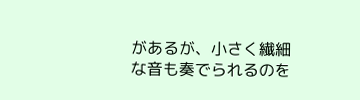があるが、小さく繊細な音も奏でられるのを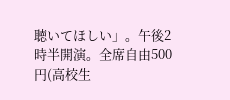聴いてほしい」。午後2時半開演。全席自由500円(高校生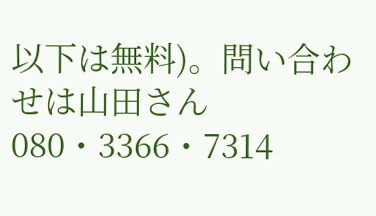以下は無料)。問い合わせは山田さん080・3366・7314